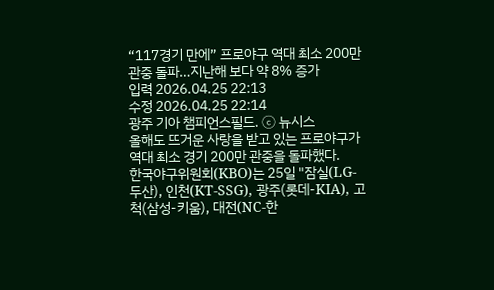“117경기 만에” 프로야구 역대 최소 200만 관중 돌파…지난해 보다 약 8% 증가
입력 2026.04.25 22:13
수정 2026.04.25 22:14
광주 기아 챔피언스필드. ⓒ 뉴시스
올해도 뜨거운 사랑을 받고 있는 프로야구가 역대 최소 경기 200만 관중을 돌파했다.
한국야구위원회(KBO)는 25일 "잠실(LG-두산), 인천(KT-SSG), 광주(롯데-KIA), 고척(삼성-키움), 대전(NC-한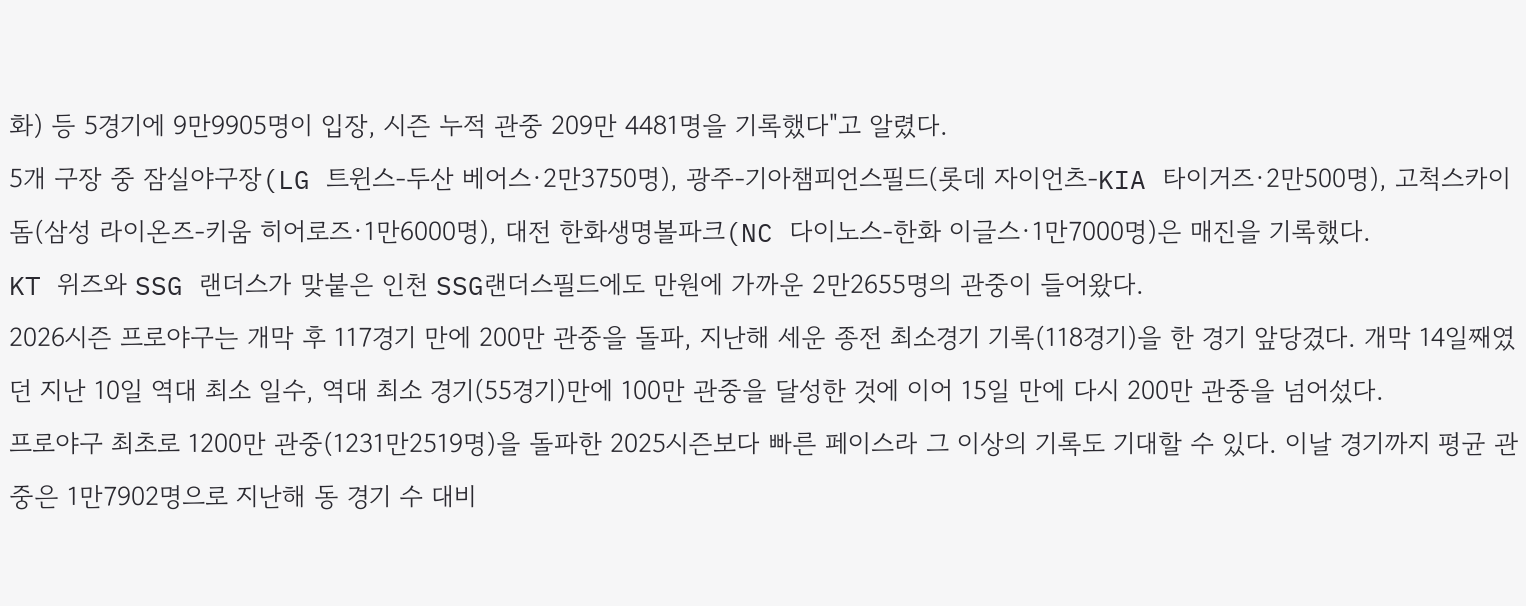화) 등 5경기에 9만9905명이 입장, 시즌 누적 관중 209만 4481명을 기록했다"고 알렸다.
5개 구장 중 잠실야구장(LG 트윈스-두산 베어스·2만3750명), 광주-기아챔피언스필드(롯데 자이언츠-KIA 타이거즈·2만500명), 고척스카이돔(삼성 라이온즈-키움 히어로즈·1만6000명), 대전 한화생명볼파크(NC 다이노스-한화 이글스·1만7000명)은 매진을 기록했다.
KT 위즈와 SSG 랜더스가 맞붙은 인천 SSG랜더스필드에도 만원에 가까운 2만2655명의 관중이 들어왔다.
2026시즌 프로야구는 개막 후 117경기 만에 200만 관중을 돌파, 지난해 세운 종전 최소경기 기록(118경기)을 한 경기 앞당겼다. 개막 14일째였던 지난 10일 역대 최소 일수, 역대 최소 경기(55경기)만에 100만 관중을 달성한 것에 이어 15일 만에 다시 200만 관중을 넘어섰다.
프로야구 최초로 1200만 관중(1231만2519명)을 돌파한 2025시즌보다 빠른 페이스라 그 이상의 기록도 기대할 수 있다. 이날 경기까지 평균 관중은 1만7902명으로 지난해 동 경기 수 대비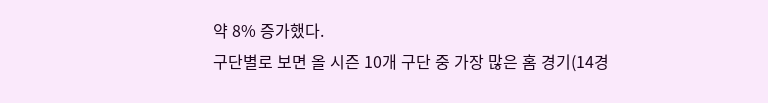약 8% 증가했다.
구단별로 보면 올 시즌 10개 구단 중 가장 많은 홈 경기(14경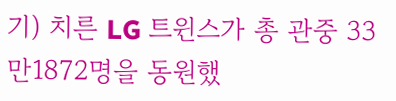기) 치른 LG 트윈스가 총 관중 33만1872명을 동원했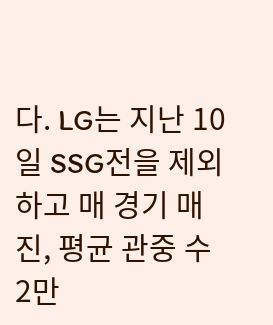다. LG는 지난 10일 SSG전을 제외하고 매 경기 매진, 평균 관중 수 2만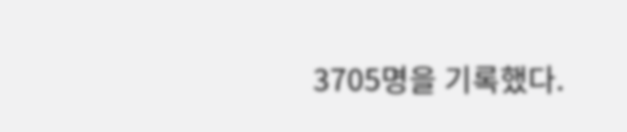3705명을 기록했다.